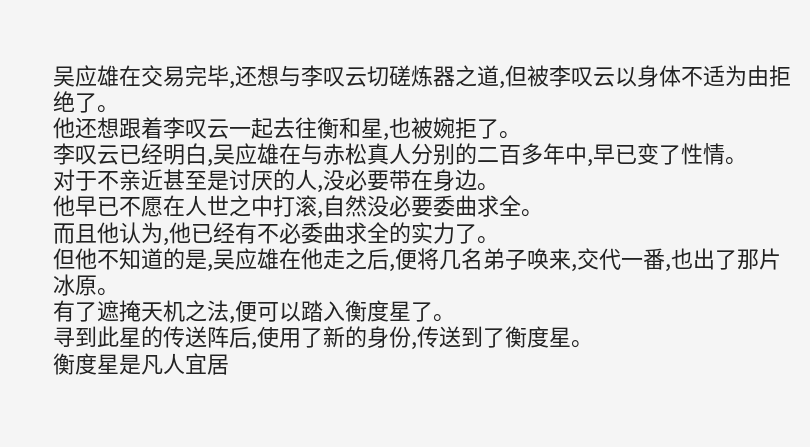吴应雄在交易完毕,还想与李叹云切磋炼器之道,但被李叹云以身体不适为由拒绝了。
他还想跟着李叹云一起去往衡和星,也被婉拒了。
李叹云已经明白,吴应雄在与赤松真人分别的二百多年中,早已变了性情。
对于不亲近甚至是讨厌的人,没必要带在身边。
他早已不愿在人世之中打滚,自然没必要委曲求全。
而且他认为,他已经有不必委曲求全的实力了。
但他不知道的是,吴应雄在他走之后,便将几名弟子唤来,交代一番,也出了那片冰原。
有了遮掩天机之法,便可以踏入衡度星了。
寻到此星的传送阵后,使用了新的身份,传送到了衡度星。
衡度星是凡人宜居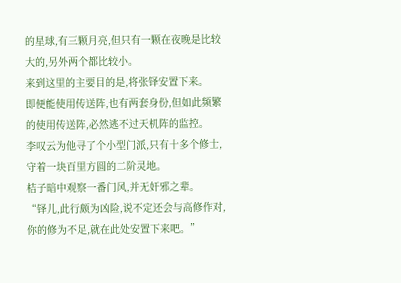的星球,有三颗月亮,但只有一颗在夜晚是比较大的,另外两个都比较小。
来到这里的主要目的是,将张铎安置下来。
即便能使用传送阵,也有两套身份,但如此频繁的使用传送阵,必然逃不过天机阵的监控。
李叹云为他寻了个小型门派,只有十多个修士,守着一块百里方圆的二阶灵地。
桔子暗中观察一番门风,并无奸邪之辈。
“铎儿,此行颇为凶险,说不定还会与高修作对,你的修为不足,就在此处安置下来吧。”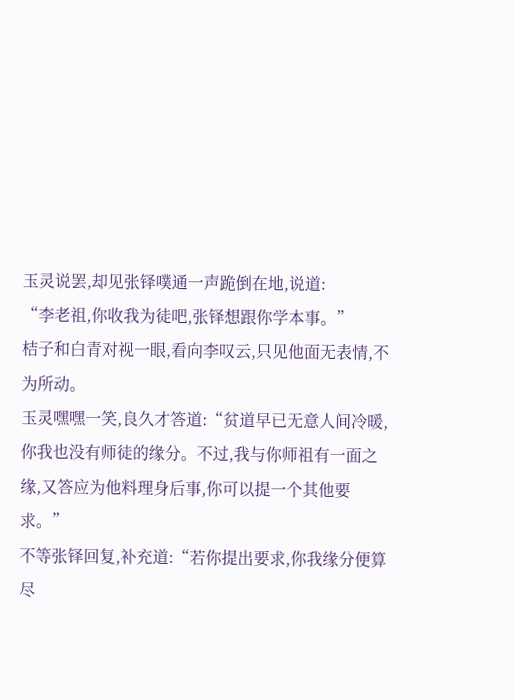玉灵说罢,却见张铎噗通一声跪倒在地,说道:
“李老祖,你收我为徒吧,张铎想跟你学本事。”
桔子和白青对视一眼,看向李叹云,只见他面无表情,不为所动。
玉灵嘿嘿一笑,良久才答道:“贫道早已无意人间冷暖,你我也没有师徒的缘分。不过,我与你师祖有一面之缘,又答应为他料理身后事,你可以提一个其他要求。”
不等张铎回复,补充道:“若你提出要求,你我缘分便算尽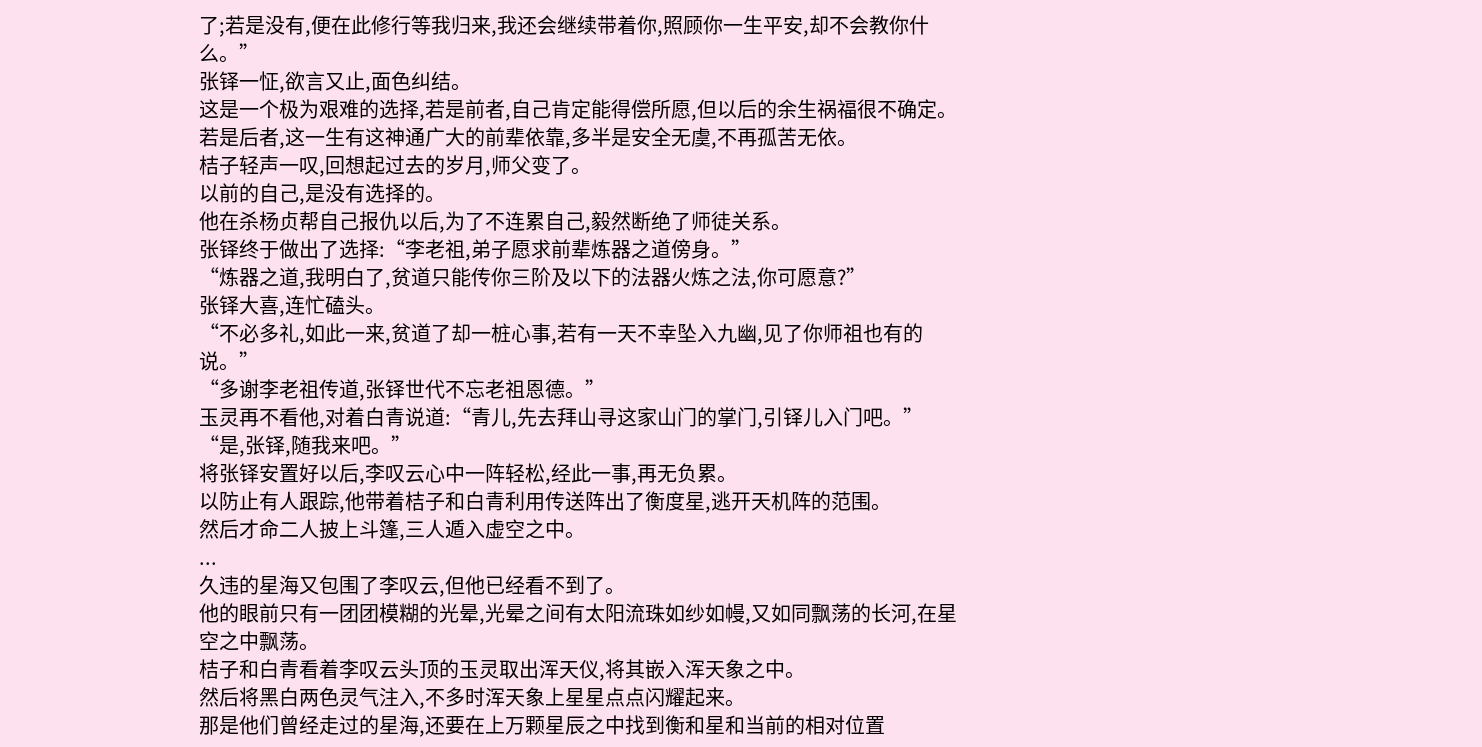了;若是没有,便在此修行等我归来,我还会继续带着你,照顾你一生平安,却不会教你什么。”
张铎一怔,欲言又止,面色纠结。
这是一个极为艰难的选择,若是前者,自己肯定能得偿所愿,但以后的余生祸福很不确定。
若是后者,这一生有这神通广大的前辈依靠,多半是安全无虞,不再孤苦无依。
桔子轻声一叹,回想起过去的岁月,师父变了。
以前的自己,是没有选择的。
他在杀杨贞帮自己报仇以后,为了不连累自己,毅然断绝了师徒关系。
张铎终于做出了选择:“李老祖,弟子愿求前辈炼器之道傍身。”
“炼器之道,我明白了,贫道只能传你三阶及以下的法器火炼之法,你可愿意?”
张铎大喜,连忙磕头。
“不必多礼,如此一来,贫道了却一桩心事,若有一天不幸坠入九幽,见了你师祖也有的说。”
“多谢李老祖传道,张铎世代不忘老祖恩德。”
玉灵再不看他,对着白青说道:“青儿,先去拜山寻这家山门的掌门,引铎儿入门吧。”
“是,张铎,随我来吧。”
将张铎安置好以后,李叹云心中一阵轻松,经此一事,再无负累。
以防止有人跟踪,他带着桔子和白青利用传送阵出了衡度星,逃开天机阵的范围。
然后才命二人披上斗篷,三人遁入虚空之中。
...
久违的星海又包围了李叹云,但他已经看不到了。
他的眼前只有一团团模糊的光晕,光晕之间有太阳流珠如纱如幔,又如同飘荡的长河,在星空之中飘荡。
桔子和白青看着李叹云头顶的玉灵取出浑天仪,将其嵌入浑天象之中。
然后将黑白两色灵气注入,不多时浑天象上星星点点闪耀起来。
那是他们曾经走过的星海,还要在上万颗星辰之中找到衡和星和当前的相对位置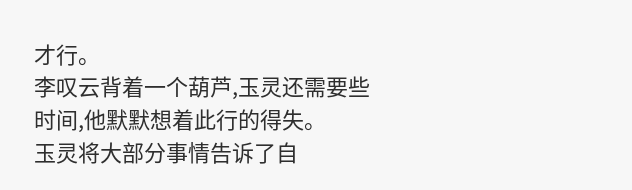才行。
李叹云背着一个葫芦,玉灵还需要些时间,他默默想着此行的得失。
玉灵将大部分事情告诉了自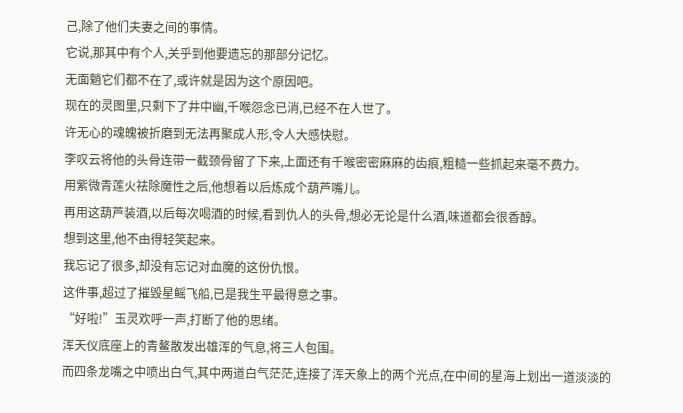己,除了他们夫妻之间的事情。
它说,那其中有个人,关乎到他要遗忘的那部分记忆。
无面魈它们都不在了,或许就是因为这个原因吧。
现在的灵图里,只剩下了井中幽,千喉怨念已消,已经不在人世了。
许无心的魂魄被折磨到无法再聚成人形,令人大感快慰。
李叹云将他的头骨连带一截颈骨留了下来,上面还有千喉密密麻麻的齿痕,粗糙一些抓起来毫不费力。
用紫微青莲火祛除魔性之后,他想着以后炼成个葫芦嘴儿。
再用这葫芦装酒,以后每次喝酒的时候,看到仇人的头骨,想必无论是什么酒,味道都会很香醇。
想到这里,他不由得轻笑起来。
我忘记了很多,却没有忘记对血魔的这份仇恨。
这件事,超过了摧毁星鳐飞船,已是我生平最得意之事。
“好啦!”玉灵欢呼一声,打断了他的思绪。
浑天仪底座上的青鳌散发出雄浑的气息,将三人包围。
而四条龙嘴之中喷出白气,其中两道白气茫茫,连接了浑天象上的两个光点,在中间的星海上划出一道淡淡的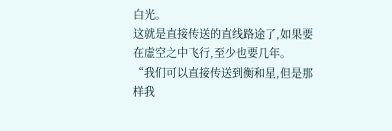白光。
这就是直接传送的直线路途了,如果要在虚空之中飞行,至少也要几年。
“我们可以直接传送到衡和星,但是那样我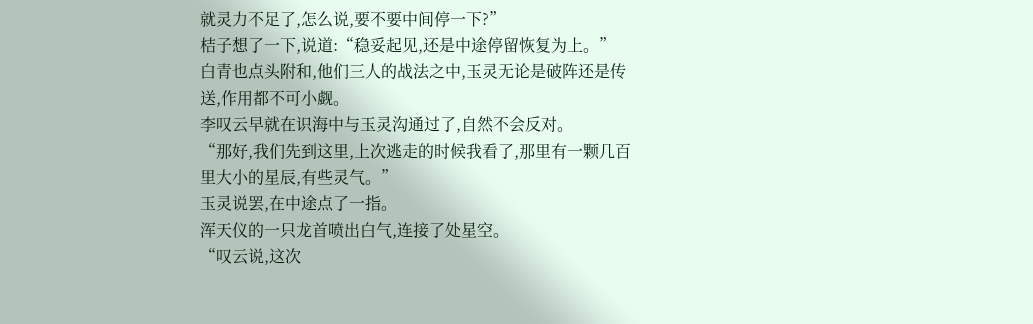就灵力不足了,怎么说,要不要中间停一下?”
桔子想了一下,说道:“稳妥起见,还是中途停留恢复为上。”
白青也点头附和,他们三人的战法之中,玉灵无论是破阵还是传送,作用都不可小觑。
李叹云早就在识海中与玉灵沟通过了,自然不会反对。
“那好,我们先到这里,上次逃走的时候我看了,那里有一颗几百里大小的星辰,有些灵气。”
玉灵说罢,在中途点了一指。
浑天仪的一只龙首喷出白气,连接了处星空。
“叹云说,这次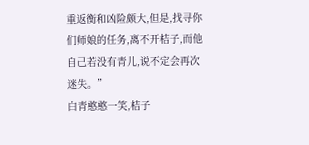重返衡和凶险颇大,但是,找寻你们师娘的任务,离不开桔子,而他自己若没有青儿,说不定会再次迷失。”
白青憨憨一笑,桔子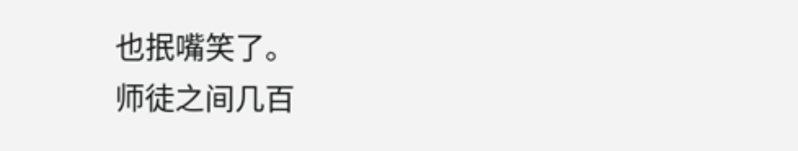也抿嘴笑了。
师徒之间几百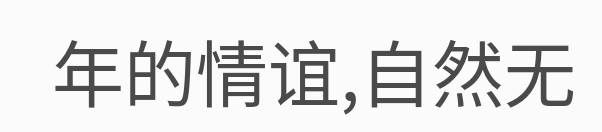年的情谊,自然无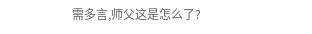需多言,师父这是怎么了?